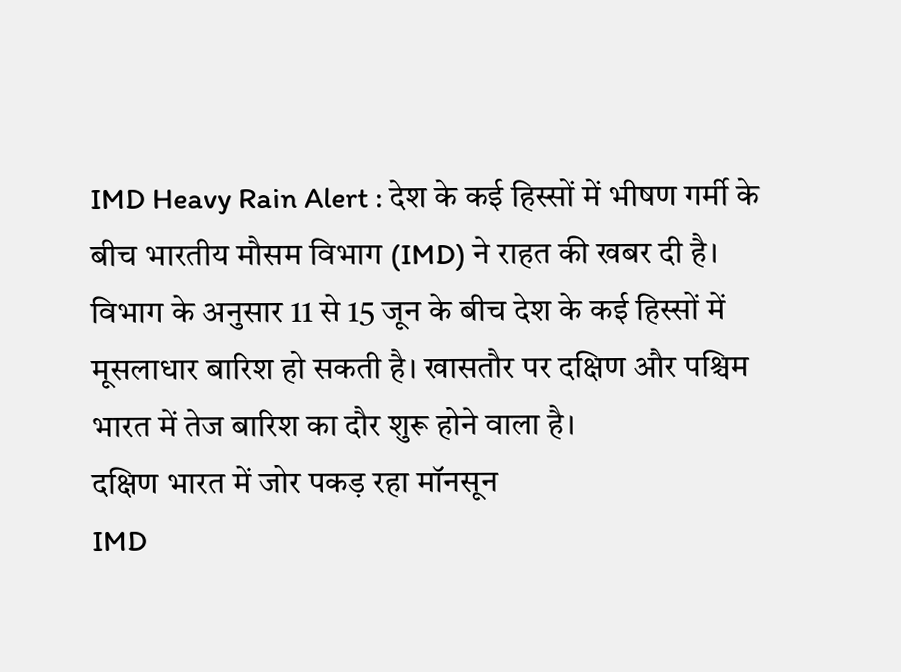IMD Heavy Rain Alert : देश के कई हिस्सों में भीषण गर्मी के बीच भारतीय मौसम विभाग (IMD) ने राहत की खबर दी है। विभाग के अनुसार 11 से 15 जून के बीच देश के कई हिस्सों में मूसलाधार बारिश हो सकती है। खासतौर पर दक्षिण और पश्चिम भारत में तेज बारिश का दौर शुरू होने वाला है।
दक्षिण भारत में जोर पकड़ रहा मॉनसून
IMD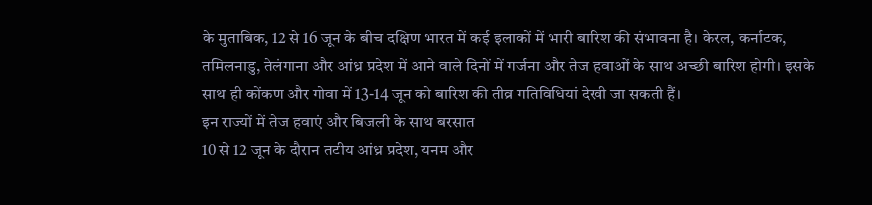के मुताबिक, 12 से 16 जून के बीच दक्षिण भारत में कई इलाकों में भारी बारिश की संभावना है। केरल, कर्नाटक, तमिलनाडु, तेलंगाना और आंध्र प्रदेश में आने वाले दिनों में गर्जना और तेज हवाओं के साथ अच्छी बारिश होगी। इसके साथ ही कोंकण और गोवा में 13-14 जून को बारिश की तीव्र गतिविधियां देखी जा सकती हैं।
इन राज्यों में तेज हवाएं और बिजली के साथ बरसात
10 से 12 जून के दौरान तटीय आंध्र प्रदेश, यनम और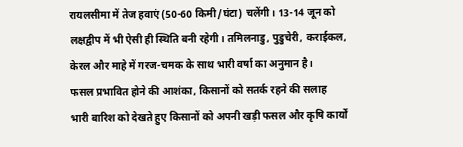रायलसीमा में तेज हवाएं (50-60 किमी/घंटा) चलेंगी। 13-14 जून को लक्षद्वीप में भी ऐसी ही स्थिति बनी रहेगी। तमिलनाडु, पुडुचेरी, कराईकल, केरल और माहे में गरज-चमक के साथ भारी वर्षा का अनुमान है।
फसल प्रभावित होने की आशंका, किसानों को सतर्क रहने की सलाह
भारी बारिश को देखते हुए किसानों को अपनी खड़ी फसल और कृषि कार्यों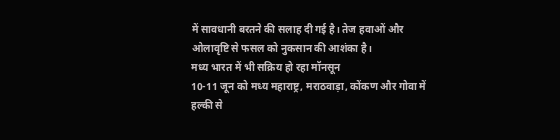में सावधानी बरतने की सलाह दी गई है। तेज हवाओं और ओलावृष्टि से फसल को नुकसान की आशंका है।
मध्य भारत में भी सक्रिय हो रहा मॉनसून
10-11 जून को मध्य महाराष्ट्र, मराठवाड़ा, कोंकण और गोवा में हल्की से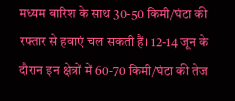मध्यम बारिश के साथ 30-50 किमी/घंटा की रफ्तार से हवाएं चल सकती हैं। 12-14 जून के दौरान इन क्षेत्रों में 60-70 किमी/घंटा की तेज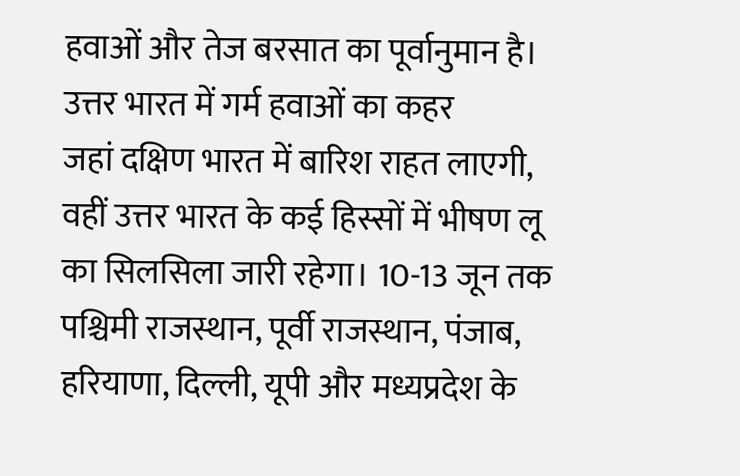हवाओं और तेज बरसात का पूर्वानुमान है।
उत्तर भारत में गर्म हवाओं का कहर
जहां दक्षिण भारत में बारिश राहत लाएगी, वहीं उत्तर भारत के कई हिस्सों में भीषण लू का सिलसिला जारी रहेगा। 10-13 जून तक पश्चिमी राजस्थान, पूर्वी राजस्थान, पंजाब, हरियाणा, दिल्ली, यूपी और मध्यप्रदेश के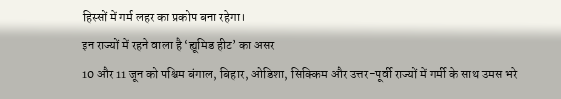हिस्सों में गर्म लहर का प्रकोप बना रहेगा।
इन राज्यों में रहने वाला है ‘ह्यूमिड हीट’ का असर
10 और 11 जून को पश्चिम बंगाल, बिहार, ओडिशा, सिक्किम और उत्तर-पूर्वी राज्यों में गर्मी के साथ उमस भरे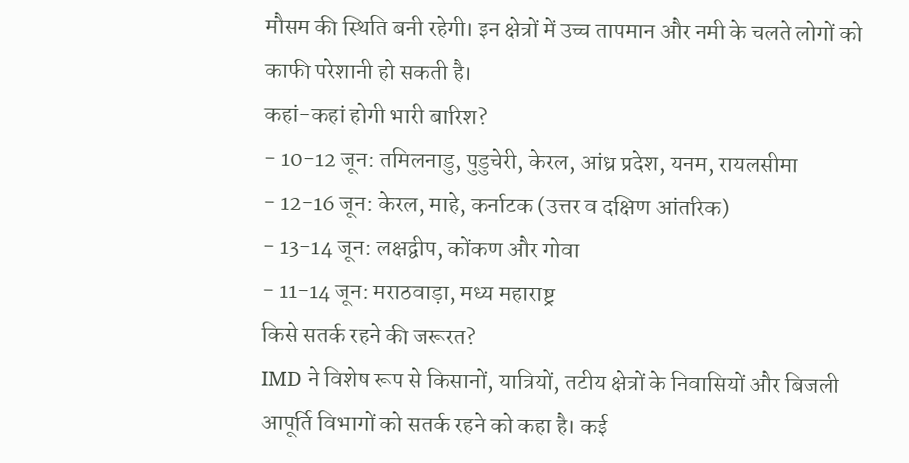मौसम की स्थिति बनी रहेगी। इन क्षेत्रों में उच्च तापमान और नमी के चलते लोगों को काफी परेशानी हो सकती है।
कहां-कहां होगी भारी बारिश?
- 10-12 जून: तमिलनाडु, पुडुचेरी, केरल, आंध्र प्रदेश, यनम, रायलसीमा
- 12-16 जून: केरल, माहे, कर्नाटक (उत्तर व दक्षिण आंतरिक)
- 13-14 जून: लक्षद्वीप, कोंकण और गोवा
- 11-14 जून: मराठवाड़ा, मध्य महाराष्ट्र
किसे सतर्क रहने की जरूरत?
IMD ने विशेष रूप से किसानों, यात्रियों, तटीय क्षेत्रों के निवासियों और बिजली आपूर्ति विभागों को सतर्क रहने को कहा है। कई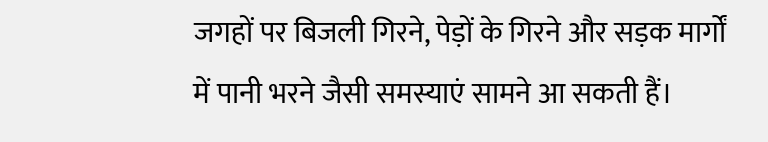जगहों पर बिजली गिरने, पेड़ों के गिरने और सड़क मार्गों में पानी भरने जैसी समस्याएं सामने आ सकती हैं।